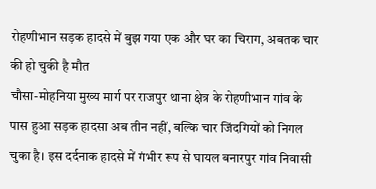रोहणीभान सड़क हादसे में बुझ गया एक और घर का चिराग, अबतक चार की हो चुकी है मौत
चौसा-मोहनिया मुख्य मार्ग पर राजपुर थाना क्षेत्र के रोहणीभान गांव के पास हुआ सड़क हादसा अब तीन नहीं, बल्कि चार जिंदगियों को निगल चुका है। इस दर्दनाक हादसे में गंभीर रूप से घायल बनारपुर गांव निवासी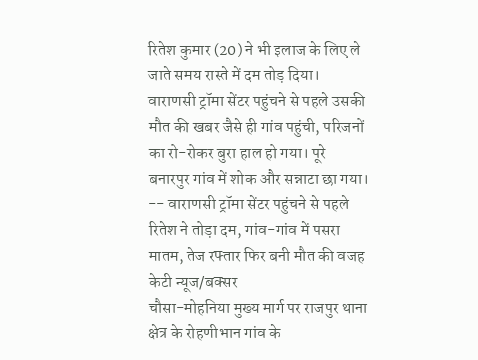रितेश कुमार (20) ने भी इलाज के लिए ले जाते समय रास्ते में दम तोड़ दिया। वाराणसी ट्रॉमा सेंटर पहुंचने से पहले उसकी मौत की खबर जैसे ही गांव पहुंची, परिजनों का रो-रोकर बुरा हाल हो गया। पूरे बनारपुर गांव में शोक और सन्नाटा छा गया।
-- वाराणसी ट्रॉमा सेंटर पहुंचने से पहले रितेश ने तोड़ा दम, गांव-गांव में पसरा मातम, तेज रफ्तार फिर बनी मौत की वजह
केटी न्यूज/बक्सर
चौसा-मोहनिया मुख्य मार्ग पर राजपुर थाना क्षेत्र के रोहणीभान गांव के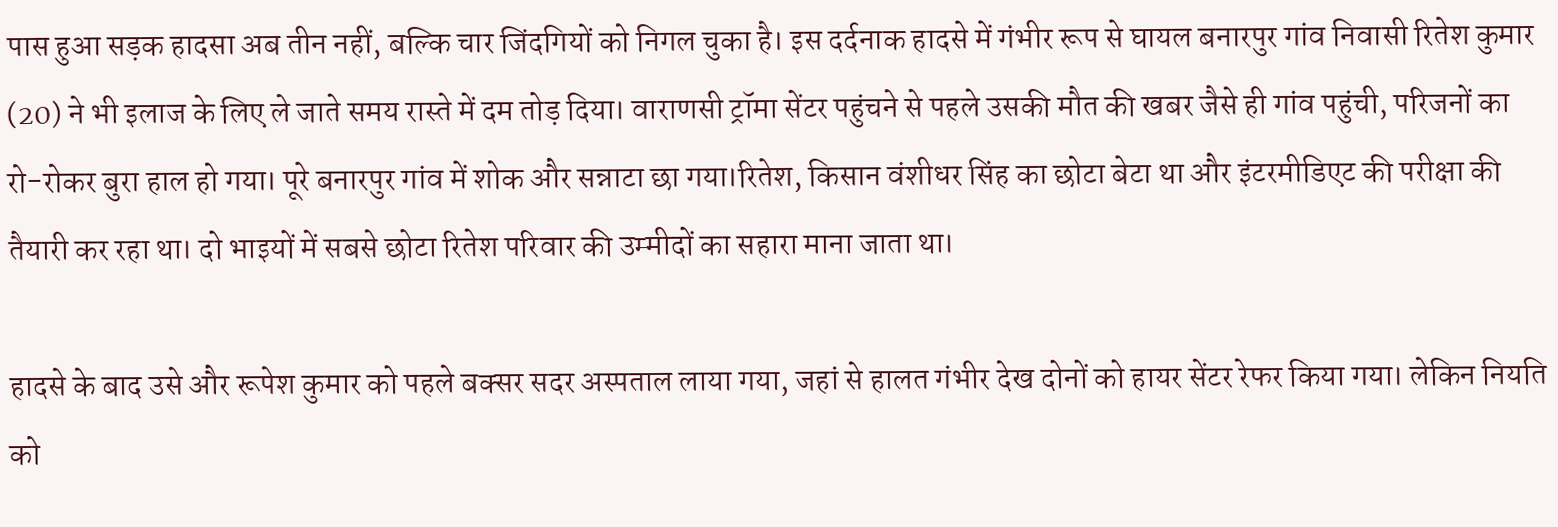पास हुआ सड़क हादसा अब तीन नहीं, बल्कि चार जिंदगियों को निगल चुका है। इस दर्दनाक हादसे में गंभीर रूप से घायल बनारपुर गांव निवासी रितेश कुमार (20) ने भी इलाज के लिए ले जाते समय रास्ते में दम तोड़ दिया। वाराणसी ट्रॉमा सेंटर पहुंचने से पहले उसकी मौत की खबर जैसे ही गांव पहुंची, परिजनों का रो-रोकर बुरा हाल हो गया। पूरे बनारपुर गांव में शोक और सन्नाटा छा गया।रितेश, किसान वंशीधर सिंह का छोटा बेटा था और इंटरमीडिएट की परीक्षा की तैयारी कर रहा था। दो भाइयों में सबसे छोटा रितेश परिवार की उम्मीदों का सहारा माना जाता था।

हादसे के बाद उसे और रूपेश कुमार को पहले बक्सर सदर अस्पताल लाया गया, जहां से हालत गंभीर देख दोनों को हायर सेंटर रेफर किया गया। लेकिन नियति को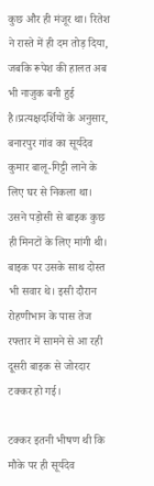कुछ और ही मंजूर था। रितेश ने रास्ते में ही दम तोड़ दिया, जबकि रूपेश की हालत अब भी नाजुक बनी हुई है।प्रत्यक्षदर्शियों के अनुसार, बनारपुर गांव का सूर्यदेव कुमार बालू-गिट्टी लाने के लिए घर से निकला था। उसने पड़ोसी से बाइक कुछ ही मिनटों के लिए मांगी थी। बाइक पर उसके साथ दोस्त भी सवार थे। इसी दौरान रोहणीभान के पास तेज रफ्तार में सामने से आ रही दूसरी बाइक से जोरदार टक्कर हो गई।

टक्कर इतनी भीषण थी कि मौके पर ही सूर्यदेव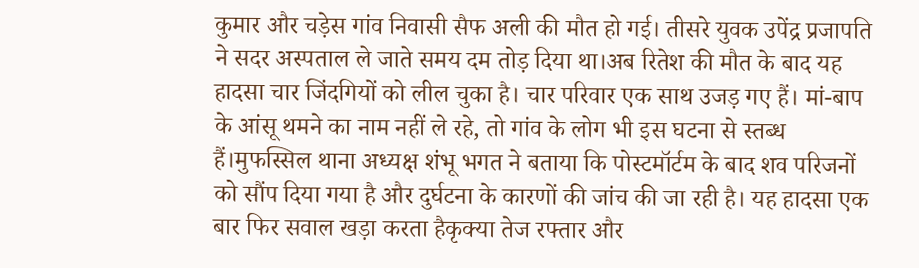कुमार और चड़ेस गांव निवासी सैफ अली की मौत हो गई। तीसरे युवक उपेंद्र प्रजापति ने सदर अस्पताल ले जाते समय दम तोड़ दिया था।अब रितेश की मौत के बाद यह हादसा चार जिंदगियों को लील चुका है। चार परिवार एक साथ उजड़ गए हैं। मां-बाप के आंसू थमने का नाम नहीं ले रहे, तो गांव के लोग भी इस घटना से स्तब्ध हैं।मुफस्सिल थाना अध्यक्ष शंभू भगत ने बताया कि पोस्टमॉर्टम के बाद शव परिजनों को सौंप दिया गया है और दुर्घटना के कारणों की जांच की जा रही है। यह हादसा एक बार फिर सवाल खड़ा करता हैकृक्या तेज रफ्तार और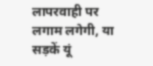लापरवाही पर लगाम लगेगी, या सड़कें यूं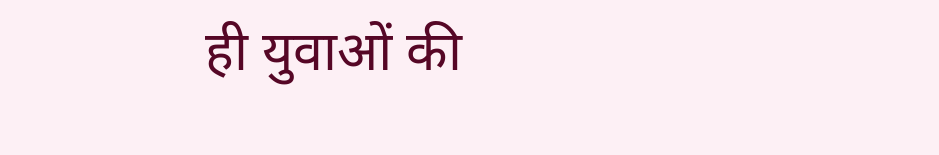ही युवाओं की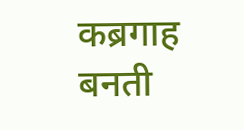कब्रगाह बनती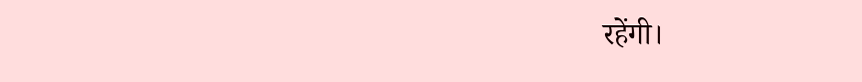रहेंगी।